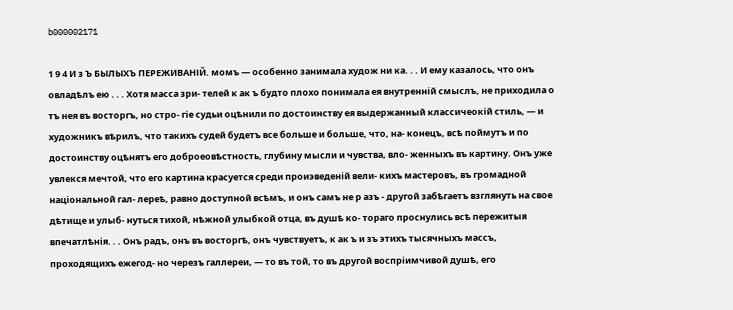b000002171

1 9 4 И з Ъ БЫЛЫХЪ ПЕРЕЖИВАНІЙ. момъ — особенно занимала худож ни ка. . . И ему казалось, что онъ овладѣлъ ею . . . Хотя масса зри- телей к ак ъ будто плохо понимала ея внутренній смыслъ, не приходила о тъ нея въ восторгъ, но стро- гіе судьи оцѣнили по достоинству ея выдержанный классичеокій стиль, — и художникъ вѣрилъ, что такихъ судей будетъ все больше и больше, что, на- конецъ, всѣ поймутъ и по достоинству оцѣнятъ его доброеовѣстность, глубину мысли и чувства, вло- женныхъ въ картину. Онъ уже увлекся мечтой, что его картина красуется среди проиэведеній вели- кихъ мастеровъ, въ громадной національной гал- лереѣ, равно доступной всѣмъ, и онъ самъ не р азъ - другой забѣгаетъ взглянуть на свое дѣтище и улыб- нуться тихой, нѣжной улыбкой отца, въ душѣ ко- тораго проснулись всѣ пережитыя впечатлѣнія. . . Онъ радъ, онъ въ восторгѣ, онъ чувствуетъ, к ак ъ и зъ этихъ тысячныхъ массъ, проходящихъ ежегод- но черезъ галлереи, — то въ той, то въ другой воспріимчивой душѣ, его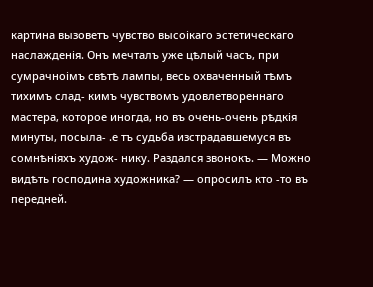картина вызоветъ чувство высоікаго эстетическаго наслажденія. Онъ мечталъ уже цѣлый часъ, при сумрачноімъ свѣтѣ лампы, весь охваченный тѣмъ тихимъ слад- кимъ чувствомъ удовлетвореннаго мастера, которое иногда, но въ очень-очень рѣдкія минуты, посыла- .е тъ судьба изстрадавшемуся въ сомнѣніяхъ худож- нику. Раздался звонокъ. — Можно видѣть господина художника? — опросилъ кто -то въ передней.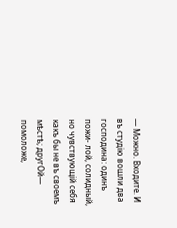— Можно. Входите. И въ студію вошли два господина: одинъ пожи- лой, солидный, но чувствующій себя какъ бы не въ своемъ мѣстѣ; другОй— помоложе,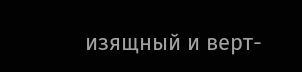изящный и верт-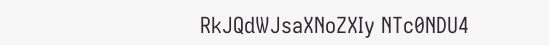RkJQdWJsaXNoZXIy NTc0NDU4